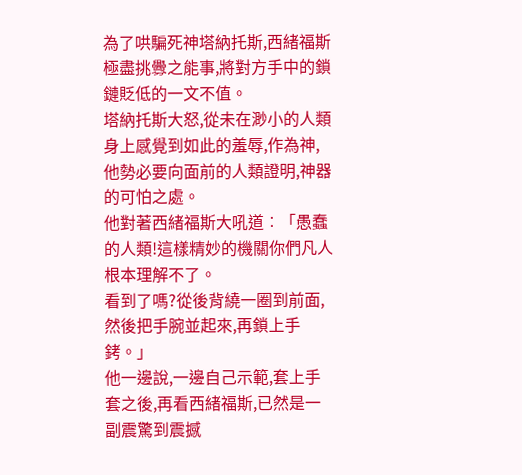為了哄騙死神塔納托斯,西緒福斯極盡挑釁之能事,將對方手中的鎖鏈貶低的一文不值。
塔納托斯大怒,從未在渺小的人類身上感覺到如此的羞辱,作為神,他勢必要向面前的人類證明,神器的可怕之處。
他對著西緒福斯大吼道︰「愚蠢的人類!這樣精妙的機關你們凡人根本理解不了。
看到了嗎?從後背繞一圈到前面,然後把手腕並起來,再鎖上手銬。」
他一邊說,一邊自己示範,套上手套之後,再看西緒福斯,已然是一副震驚到震撼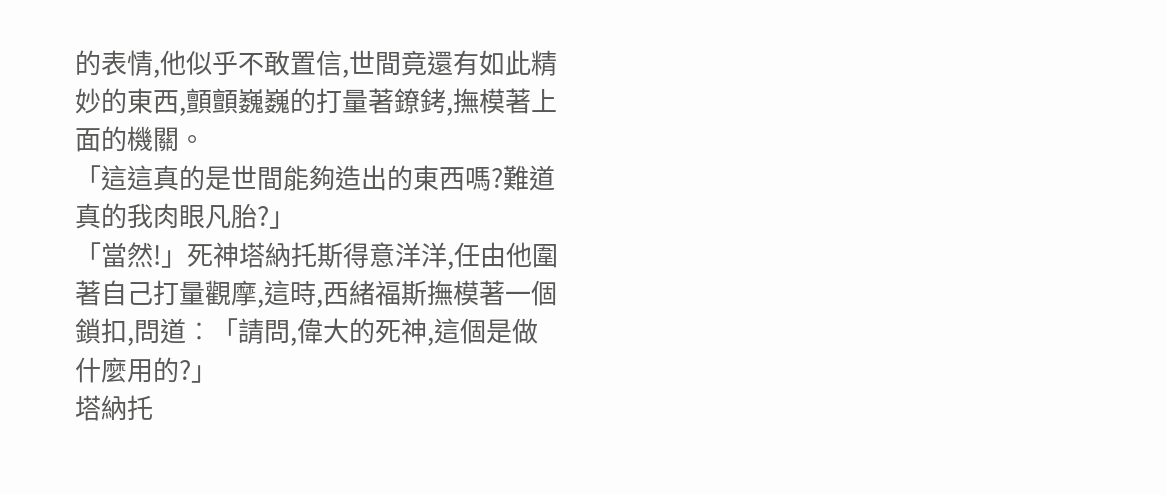的表情,他似乎不敢置信,世間竟還有如此精妙的東西,顫顫巍巍的打量著鐐銬,撫模著上面的機關。
「這這真的是世間能夠造出的東西嗎?難道真的我肉眼凡胎?」
「當然!」死神塔納托斯得意洋洋,任由他圍著自己打量觀摩,這時,西緒福斯撫模著一個鎖扣,問道︰「請問,偉大的死神,這個是做什麼用的?」
塔納托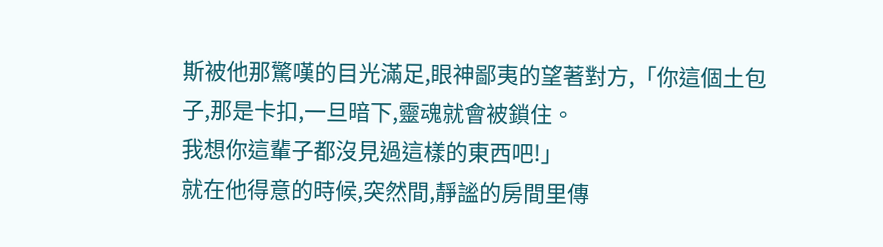斯被他那驚嘆的目光滿足,眼神鄙夷的望著對方,「你這個土包子,那是卡扣,一旦暗下,靈魂就會被鎖住。
我想你這輩子都沒見過這樣的東西吧!」
就在他得意的時候,突然間,靜謐的房間里傳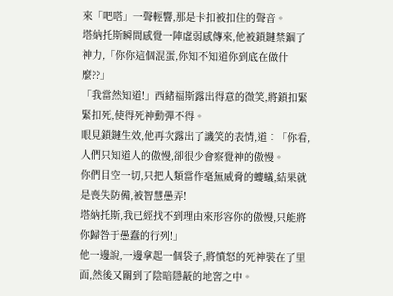來「吧嗒」一聲輕響,那是卡扣被扣住的聲音。
塔納托斯瞬間感覺一陣虛弱感傳來,他被鎖鏈禁錮了神力,「你你這個混蛋,你知不知道你到底在做什麼??」
「我當然知道!」西緒福斯露出得意的微笑,將鎖扣緊緊扣死,使得死神動彈不得。
眼見鎖鏈生效,他再次露出了譏笑的表情,道︰「你看,人們只知道人的傲慢,卻很少會察覺神的傲慢。
你們目空一切,只把人類當作毫無威脅的螻蟻,結果就是喪失防備,被智慧愚弄!
塔納托斯,我已經找不到理由來形容你的傲慢,只能將你歸咎于愚蠢的行列!」
他一邊說,一邊拿起一個袋子,將憤怒的死神裝在了里面,然後又關到了陰暗隱蔽的地窖之中。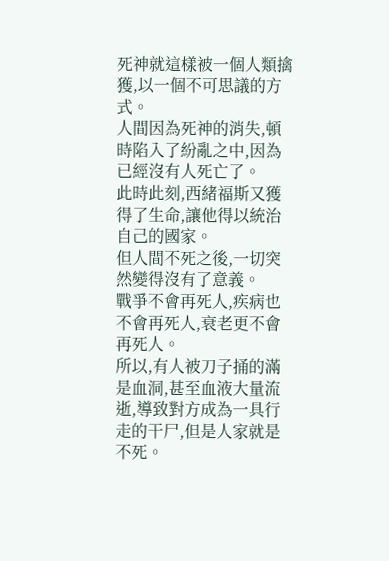死神就這樣被一個人類擒獲,以一個不可思議的方式。
人間因為死神的消失,頓時陷入了紛亂之中,因為已經沒有人死亡了。
此時此刻,西緒福斯又獲得了生命,讓他得以統治自己的國家。
但人間不死之後,一切突然變得沒有了意義。
戰爭不會再死人,疾病也不會再死人,衰老更不會再死人。
所以,有人被刀子捅的滿是血洞,甚至血液大量流逝,導致對方成為一具行走的干尸,但是人家就是不死。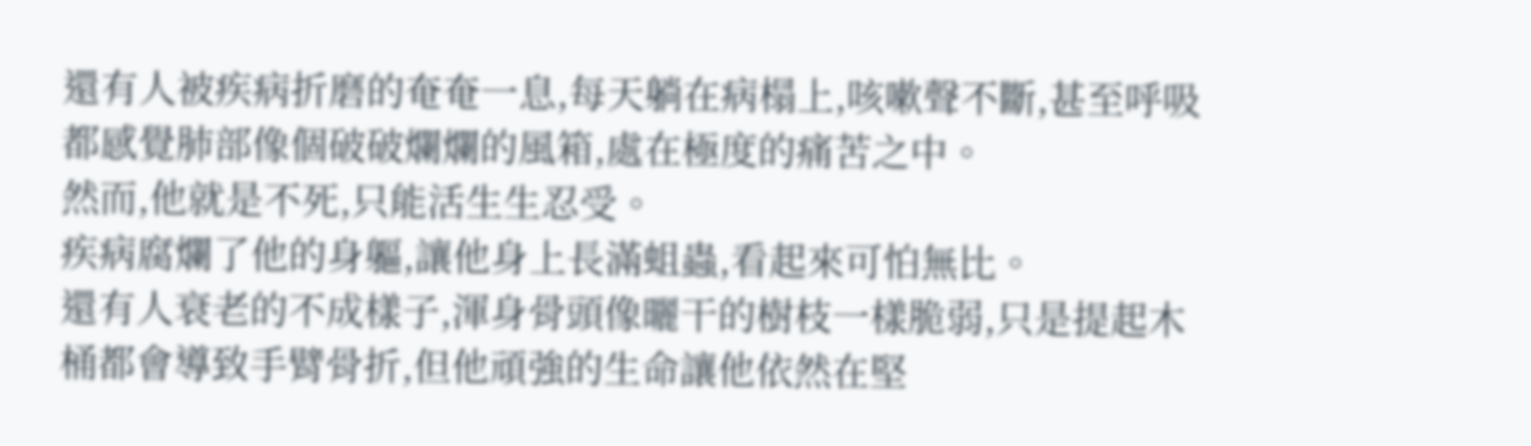還有人被疾病折磨的奄奄一息,每天躺在病榻上,咳嗽聲不斷,甚至呼吸都感覺肺部像個破破爛爛的風箱,處在極度的痛苦之中。
然而,他就是不死,只能活生生忍受。
疾病腐爛了他的身軀,讓他身上長滿蛆蟲,看起來可怕無比。
還有人衰老的不成樣子,渾身骨頭像曬干的樹枝一樣脆弱,只是提起木桶都會導致手臂骨折,但他頑強的生命讓他依然在堅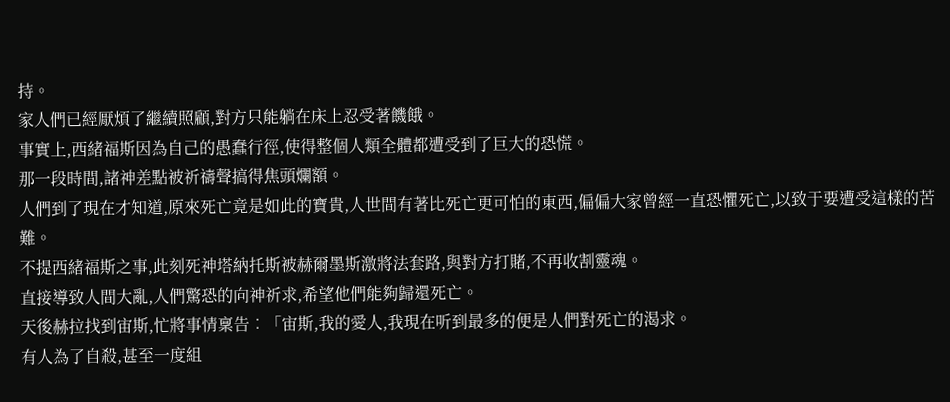持。
家人們已經厭煩了繼續照顧,對方只能躺在床上忍受著饑餓。
事實上,西緒福斯因為自己的愚蠢行徑,使得整個人類全體都遭受到了巨大的恐慌。
那一段時間,諸神差點被祈禱聲搞得焦頭爛額。
人們到了現在才知道,原來死亡竟是如此的寶貴,人世間有著比死亡更可怕的東西,偏偏大家曾經一直恐懼死亡,以致于要遭受這樣的苦難。
不提西緒福斯之事,此刻死神塔納托斯被赫爾墨斯激將法套路,與對方打賭,不再收割靈魂。
直接導致人間大亂,人們驚恐的向神祈求,希望他們能夠歸還死亡。
天後赫拉找到宙斯,忙將事情稟告︰「宙斯,我的愛人,我現在听到最多的便是人們對死亡的渴求。
有人為了自殺,甚至一度組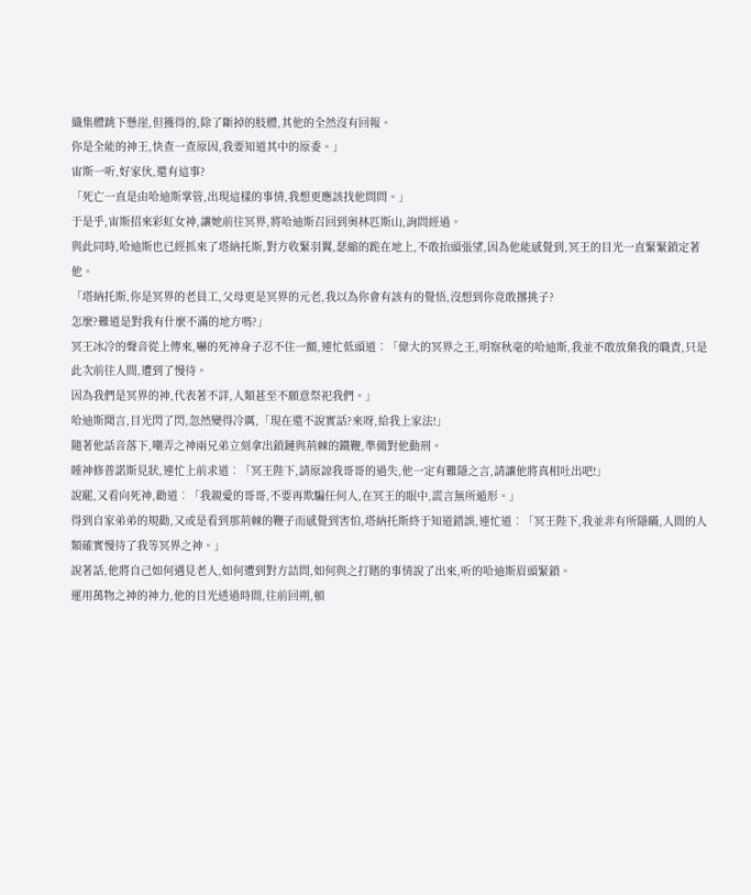織集體跳下懸崖,但獲得的,除了斷掉的肢體,其他的全然沒有回報。
你是全能的神王,快查一查原因,我要知道其中的原委。」
宙斯一听,好家伙,還有這事?
「死亡一直是由哈迪斯掌管,出現這樣的事情,我想更應該找他問問。」
于是乎,宙斯招來彩虹女神,讓她前往冥界,將哈迪斯召回到奧林匹斯山,詢問經過。
與此同時,哈迪斯也已經抓來了塔納托斯,對方收緊羽翼,瑟縮的跪在地上,不敢抬頭張望,因為他能感覺到,冥王的目光一直緊緊鎖定著他。
「塔納托斯,你是冥界的老員工,父母更是冥界的元老,我以為你會有該有的覺悟,沒想到你竟敢撂挑子?
怎麼?難道是對我有什麼不滿的地方嗎?」
冥王冰冷的聲音從上傳來,嚇的死神身子忍不住一顫,連忙低頭道︰「偉大的冥界之王,明察秋毫的哈迪斯,我並不敢放棄我的職責,只是此次前往人間,遭到了慢待。
因為我們是冥界的神,代表著不詳,人類甚至不願意祭祀我們。」
哈迪斯聞言,目光閃了閃,忽然變得冷厲,「現在還不說實話?來呀,給我上家法!」
隨著他話音落下,嘲弄之神兩兄弟立刻拿出鎖鏈與荊棘的鐵鞭,準備對他動刑。
睡神修普諾斯見狀,連忙上前求道︰「冥王陛下,請原諒我哥哥的過失,他一定有難隱之言,請讓他將真相吐出吧!」
說罷,又看向死神,勸道︰「我親愛的哥哥,不要再欺騙任何人,在冥王的眼中,謊言無所遁形。」
得到自家弟弟的規勸,又或是看到那荊棘的鞭子而感覺到害怕,塔納托斯終于知道錯誤,連忙道︰「冥王陛下,我並非有所隱瞞,人間的人類確實慢待了我等冥界之神。」
說著話,他將自己如何遇見老人,如何遭到對方詰問,如何與之打賭的事情說了出來,听的哈迪斯眉頭緊鎖。
運用萬物之神的神力,他的目光透過時間,往前回朔,頓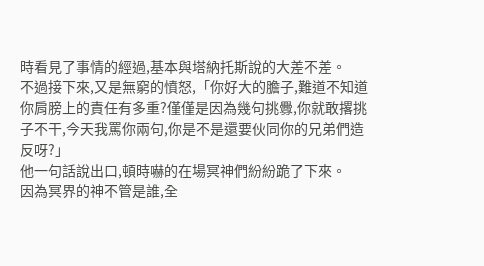時看見了事情的經過,基本與塔納托斯說的大差不差。
不過接下來,又是無窮的憤怒,「你好大的膽子,難道不知道你肩膀上的責任有多重?僅僅是因為幾句挑釁,你就敢撂挑子不干,今天我罵你兩句,你是不是還要伙同你的兄弟們造反呀?」
他一句話說出口,頓時嚇的在場冥神們紛紛跪了下來。
因為冥界的神不管是誰,全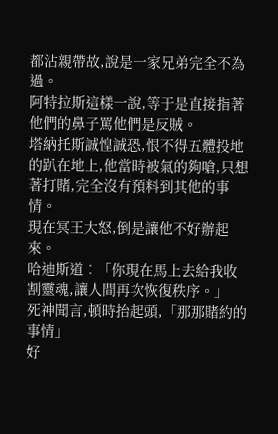都沾親帶故,說是一家兄弟完全不為過。
阿特拉斯這樣一說,等于是直接指著他們的鼻子罵他們是反賊。
塔納托斯誠惶誠恐,恨不得五體投地的趴在地上,他當時被氣的夠嗆,只想著打賭,完全沒有預料到其他的事情。
現在冥王大怒,倒是讓他不好辦起來。
哈迪斯道︰「你現在馬上去給我收割靈魂,讓人間再次恢復秩序。」
死神聞言,頓時抬起頭,「那那賭約的事情」
好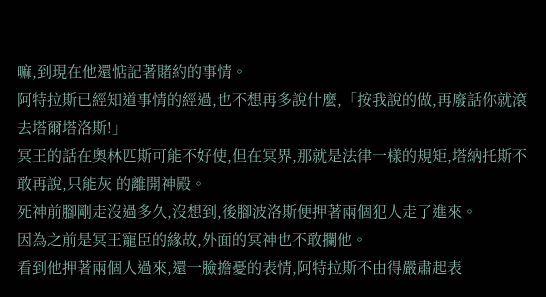嘛,到現在他還惦記著賭約的事情。
阿特拉斯已經知道事情的經過,也不想再多說什麼,「按我說的做,再廢話你就滾去塔爾塔洛斯!」
冥王的話在奧林匹斯可能不好使,但在冥界,那就是法律一樣的規矩,塔納托斯不敢再說,只能灰 的離開神殿。
死神前腳剛走沒過多久,沒想到,後腳波洛斯便押著兩個犯人走了進來。
因為之前是冥王寵臣的緣故,外面的冥神也不敢攔他。
看到他押著兩個人過來,還一臉擔憂的表情,阿特拉斯不由得嚴肅起表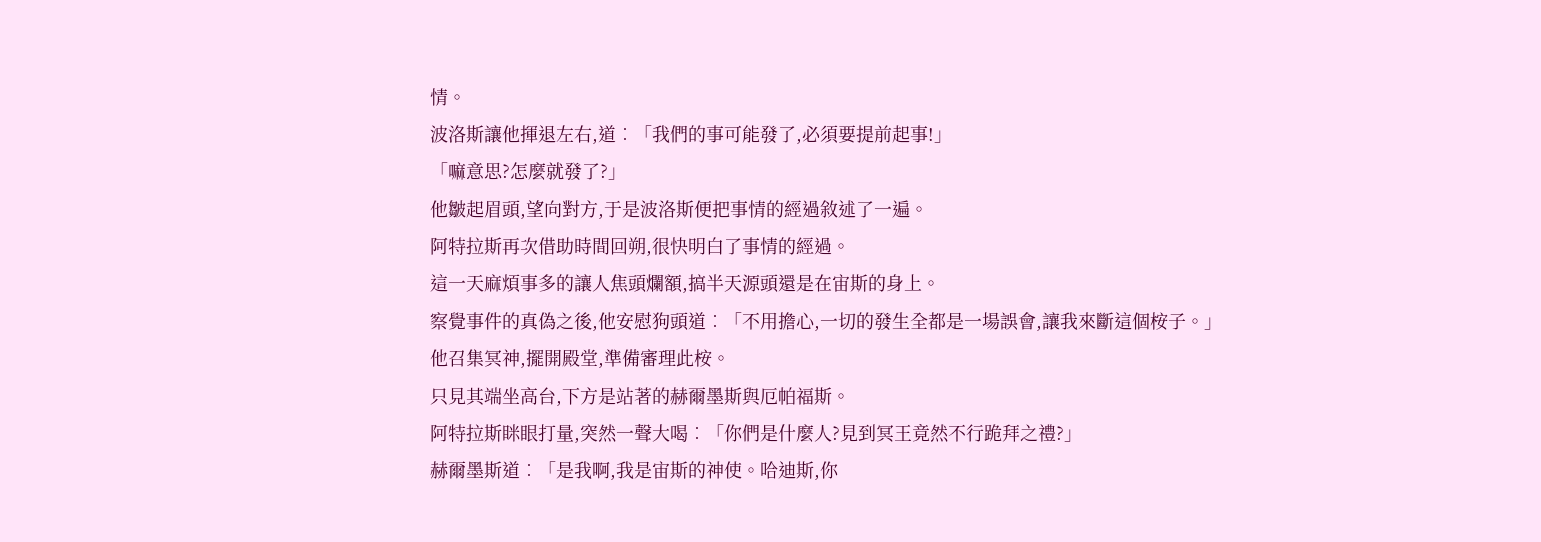情。
波洛斯讓他揮退左右,道︰「我們的事可能發了,必須要提前起事!」
「嘛意思?怎麼就發了?」
他皺起眉頭,望向對方,于是波洛斯便把事情的經過敘述了一遍。
阿特拉斯再次借助時間回朔,很快明白了事情的經過。
這一天麻煩事多的讓人焦頭爛額,搞半天源頭還是在宙斯的身上。
察覺事件的真偽之後,他安慰狗頭道︰「不用擔心,一切的發生全都是一場誤會,讓我來斷這個桉子。」
他召集冥神,擺開殿堂,準備審理此桉。
只見其端坐高台,下方是站著的赫爾墨斯與厄帕福斯。
阿特拉斯眯眼打量,突然一聲大喝︰「你們是什麼人?見到冥王竟然不行跪拜之禮?」
赫爾墨斯道︰「是我啊,我是宙斯的神使。哈迪斯,你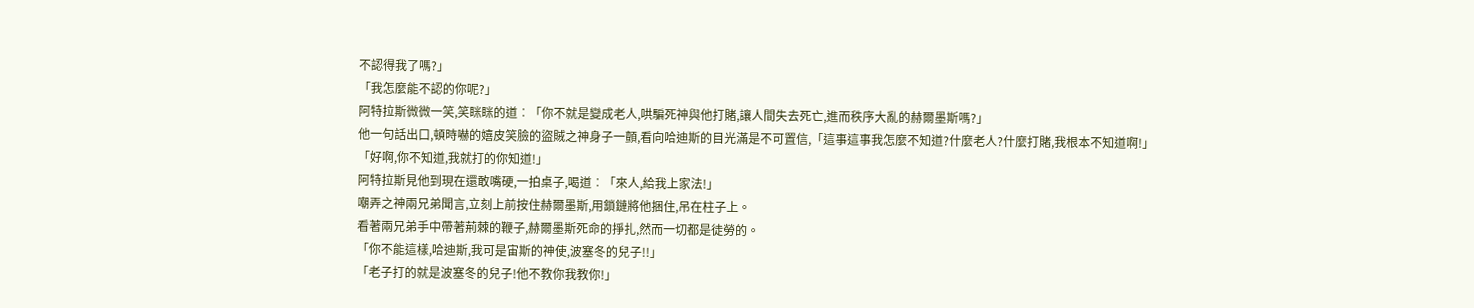不認得我了嗎?」
「我怎麼能不認的你呢?」
阿特拉斯微微一笑,笑眯眯的道︰「你不就是變成老人,哄騙死神與他打賭,讓人間失去死亡,進而秩序大亂的赫爾墨斯嗎?」
他一句話出口,頓時嚇的嬉皮笑臉的盜賊之神身子一顫,看向哈迪斯的目光滿是不可置信,「這事這事我怎麼不知道?什麼老人?什麼打賭,我根本不知道啊!」
「好啊,你不知道,我就打的你知道!」
阿特拉斯見他到現在還敢嘴硬,一拍桌子,喝道︰「來人,給我上家法!」
嘲弄之神兩兄弟聞言,立刻上前按住赫爾墨斯,用鎖鏈將他捆住,吊在柱子上。
看著兩兄弟手中帶著荊棘的鞭子,赫爾墨斯死命的掙扎,然而一切都是徒勞的。
「你不能這樣,哈迪斯,我可是宙斯的神使,波塞冬的兒子!!」
「老子打的就是波塞冬的兒子!他不教你我教你!」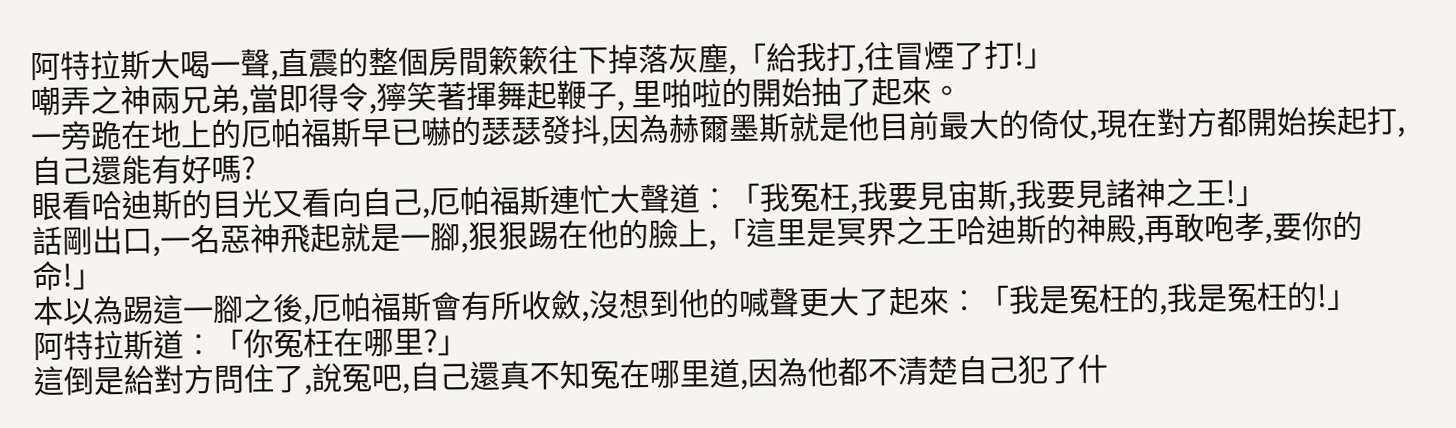阿特拉斯大喝一聲,直震的整個房間簌簌往下掉落灰塵,「給我打,往冒煙了打!」
嘲弄之神兩兄弟,當即得令,獰笑著揮舞起鞭子, 里啪啦的開始抽了起來。
一旁跪在地上的厄帕福斯早已嚇的瑟瑟發抖,因為赫爾墨斯就是他目前最大的倚仗,現在對方都開始挨起打,自己還能有好嗎?
眼看哈迪斯的目光又看向自己,厄帕福斯連忙大聲道︰「我冤枉,我要見宙斯,我要見諸神之王!」
話剛出口,一名惡神飛起就是一腳,狠狠踢在他的臉上,「這里是冥界之王哈迪斯的神殿,再敢咆孝,要你的命!」
本以為踢這一腳之後,厄帕福斯會有所收斂,沒想到他的喊聲更大了起來︰「我是冤枉的,我是冤枉的!」
阿特拉斯道︰「你冤枉在哪里?」
這倒是給對方問住了,說冤吧,自己還真不知冤在哪里道,因為他都不清楚自己犯了什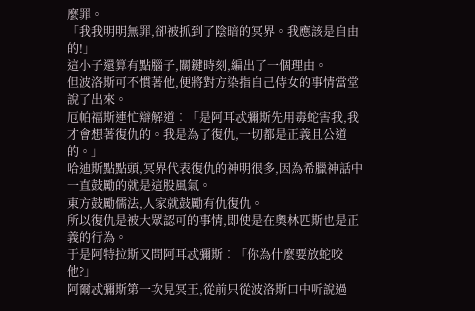麼罪。
「我我明明無罪,卻被抓到了陰暗的冥界。我應該是自由的!」
這小子還算有點腦子,關鍵時刻,編出了一個理由。
但波洛斯可不慣著他,便將對方染指自己侍女的事情當堂說了出來。
厄帕福斯連忙辯解道︰「是阿耳忒彌斯先用毒蛇害我,我才會想著復仇的。我是為了復仇,一切都是正義且公道的。」
哈迪斯點點頭,冥界代表復仇的神明很多,因為希臘神話中一直鼓勵的就是這股風氣。
東方鼓勵儒法,人家就鼓勵有仇復仇。
所以復仇是被大眾認可的事情,即使是在奧林匹斯也是正義的行為。
于是阿特拉斯又問阿耳忒彌斯︰「你為什麼要放蛇咬他?」
阿爾忒彌斯第一次見冥王,從前只從波洛斯口中听說過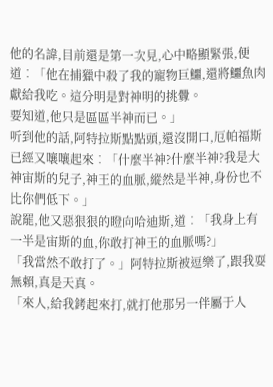他的名諱,目前還是第一次見,心中略顯緊張,便道︰「他在捕獵中殺了我的寵物巨鱷,還將鱷魚肉獻給我吃。這分明是對神明的挑釁。
要知道,他只是區區半神而已。」
听到他的話,阿特拉斯點點頭,還沒開口,厄帕福斯已經又嚷嚷起來︰「什麼半神?什麼半神?我是大神宙斯的兒子,神王的血脈,縱然是半神,身份也不比你們低下。」
說罷,他又惡狠狠的瞪向哈迪斯,道︰「我身上有一半是宙斯的血,你敢打神王的血脈嗎?」
「我當然不敢打了。」阿特拉斯被逗樂了,跟我耍無賴,真是天真。
「來人,給我銬起來打,就打他那另一伴屬于人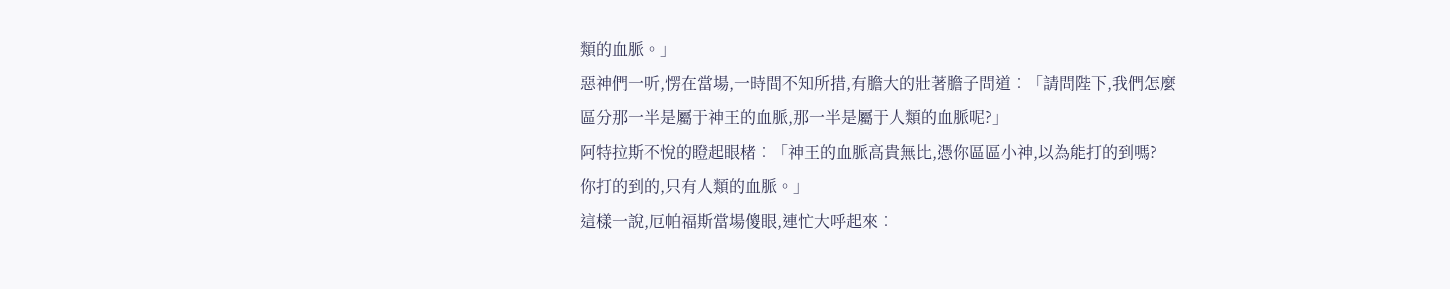類的血脈。」
惡神們一听,愣在當場,一時間不知所措,有膽大的壯著膽子問道︰「請問陛下,我們怎麼區分那一半是屬于神王的血脈,那一半是屬于人類的血脈呢?」
阿特拉斯不悅的瞪起眼楮︰「神王的血脈高貴無比,憑你區區小神,以為能打的到嗎?
你打的到的,只有人類的血脈。」
這樣一說,厄帕福斯當場傻眼,連忙大呼起來︰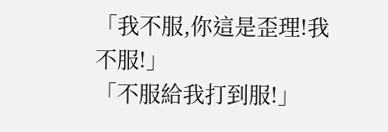「我不服,你這是歪理!我不服!」
「不服給我打到服!」